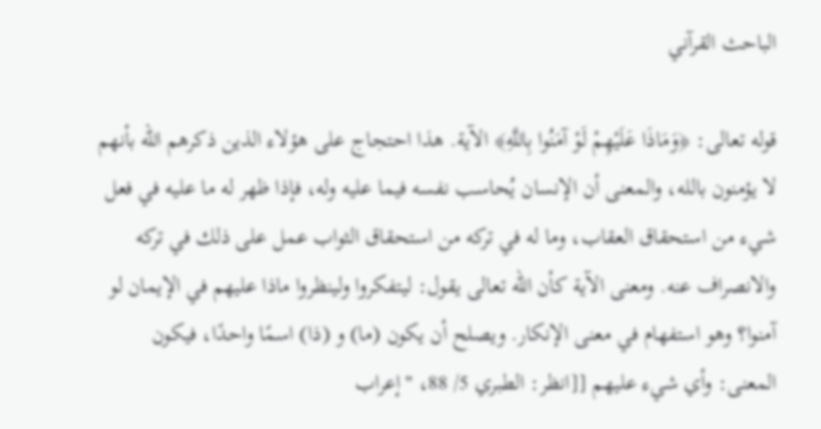الباحث القرآني

قوله تعالى: ﴿وَمَاذَا عَلَيْهِمْ لَوْ آمَنُوا بِاللَّهِ﴾ الآية. هذا احتجاج على هؤلاء الذين ذكرهم الله بأنهم لا يؤمنون بالله، والمعنى أن الإنسان يُحاسب نفسه فيما عليه وله، فإذا ظهر له ما عليه في فعل شيء من استحقاق العقاب، وما له في تركه من استحقاق الثواب عمل على ذلك في تركه والانصراف عنه. ومعنى الآية كأن الله تعالى يقول: ليتفكروا ولينظروا ماذا عليهم في الإيمان لو آمنوا؟ وهو استفهام في معنى الإنكار. ويصلح أن يكون (ما) و (ذا) اسمًا واحدًا، فيكون المعنى: وأي شيء عليهم [[انظر: الطبري 5/ 88، "إعراب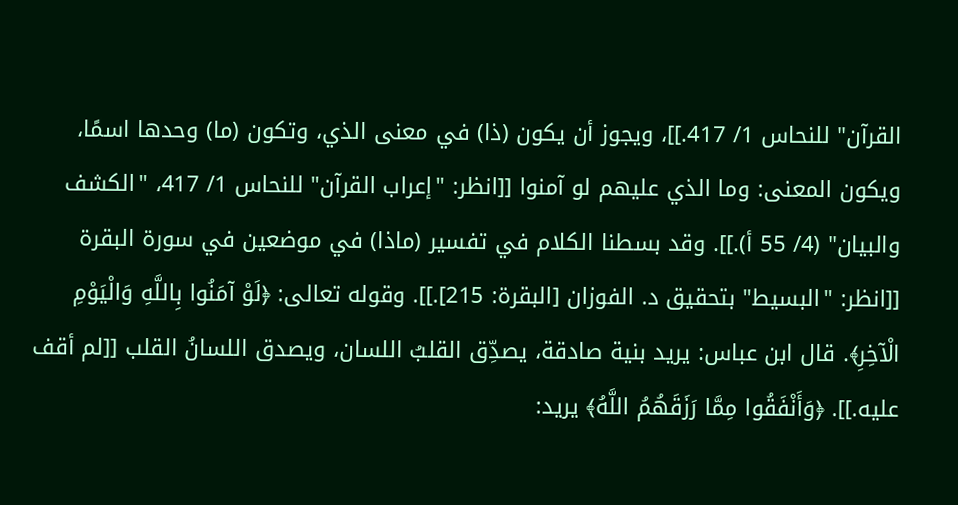القرآن" للنحاس 1/ 417.]]، ويجوز أن يكون (ذا) في معنى الذي، وتكون (ما) وحدها اسمًا، ويكون المعنى: وما الذي عليهم لو آمنوا [[انظر: "إعراب القرآن" للنحاس 1/ 417، "الكشف والبيان" (4/ 55 أ).]]. وقد بسطنا الكلام في تفسير (ماذا) في موضعين في سورة البقرة [[انظر: "البسيط" بتحقيق د. الفوزان [البقرة: 215].]]. وقوله تعالى: ﴿لَوْ آمَنُوا بِاللَّهِ وَالْيَوْمِ الْآخِرِ﴾. قال ابن عباس: يريد بنية صادقة، يصدِّق القلبُ اللسان، ويصدق اللسانُ القلب [[لم أقف عليه.]]. ﴿وَأَنْفَقُوا مِمَّا رَزَقَهُمُ اللَّهُ﴾ يريد: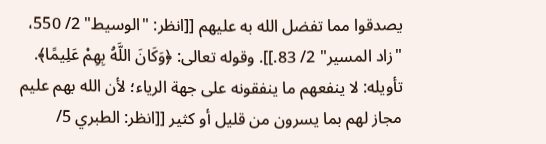يصدقوا مما تفضل الله به عليهم [[انظر: "الوسيط" 2/ 550، "زاد المسير" 2/ 83.]]. وقوله تعالى: ﴿وَكَانَ اللَّهُ بِهِمْ عَلِيمًا﴾. تأويله: لا ينفعهم ما ينفقونه على جهة الرياء؛ لأن الله بهم عليم مجاز لهم بما يسرون من قليل أو كثير [[انظر: الطبري 5/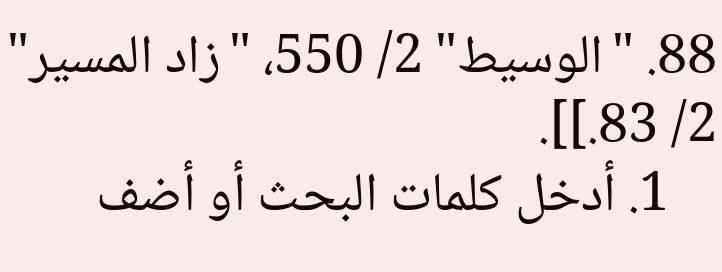88. "الوسيط" 2/ 550، "زاد المسير" 2/ 83.]].
    1. أدخل كلمات البحث أو أضف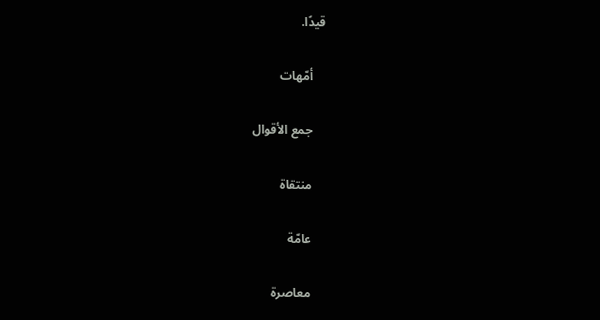قيدًا.

    أمّهات

    جمع الأقوال

    منتقاة

    عامّة

    معاصرة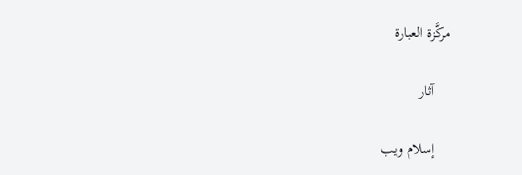مركَّزة العبارة

    آثار

    إسلام ويب